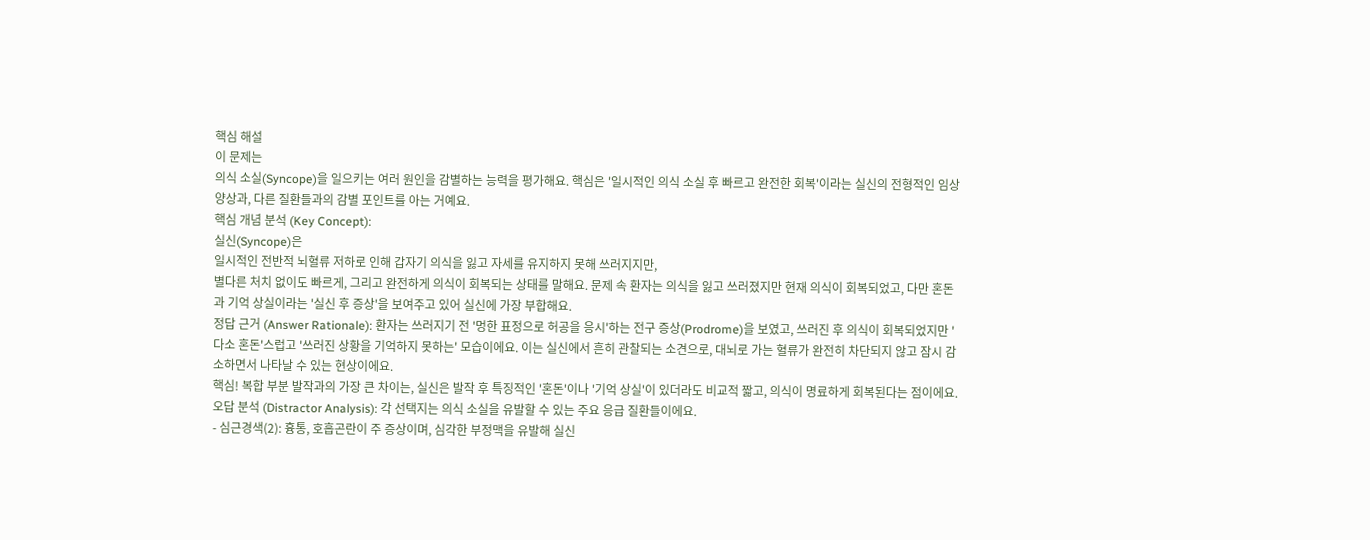핵심 해설
이 문제는
의식 소실(Syncope)을 일으키는 여러 원인을 감별하는 능력을 평가해요. 핵심은 '일시적인 의식 소실 후 빠르고 완전한 회복'이라는 실신의 전형적인 임상 양상과, 다른 질환들과의 감별 포인트를 아는 거예요.
핵심 개념 분석 (Key Concept):
실신(Syncope)은
일시적인 전반적 뇌혈류 저하로 인해 갑자기 의식을 잃고 자세를 유지하지 못해 쓰러지지만,
별다른 처치 없이도 빠르게, 그리고 완전하게 의식이 회복되는 상태를 말해요. 문제 속 환자는 의식을 잃고 쓰러졌지만 현재 의식이 회복되었고, 다만 혼돈과 기억 상실이라는 '실신 후 증상'을 보여주고 있어 실신에 가장 부합해요.
정답 근거 (Answer Rationale): 환자는 쓰러지기 전 '멍한 표정으로 허공을 응시'하는 전구 증상(Prodrome)을 보였고, 쓰러진 후 의식이 회복되었지만 '다소 혼돈'스럽고 '쓰러진 상황을 기억하지 못하는' 모습이에요. 이는 실신에서 흔히 관찰되는 소견으로, 대뇌로 가는 혈류가 완전히 차단되지 않고 잠시 감소하면서 나타날 수 있는 현상이에요.
핵심! 복합 부분 발작과의 가장 큰 차이는, 실신은 발작 후 특징적인 '혼돈'이나 '기억 상실'이 있더라도 비교적 짧고, 의식이 명료하게 회복된다는 점이에요.
오답 분석 (Distractor Analysis): 각 선택지는 의식 소실을 유발할 수 있는 주요 응급 질환들이에요.
- 심근경색(2): 흉통, 호흡곤란이 주 증상이며, 심각한 부정맥을 유발해 실신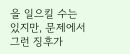을 일으킬 수는 있지만, 문제에서 그런 징후가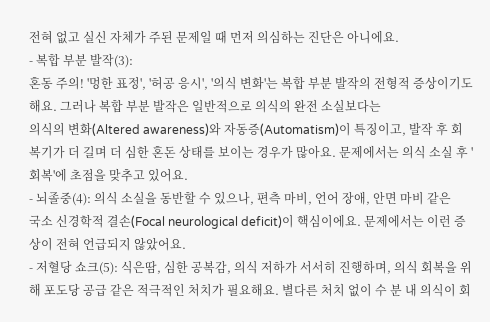전혀 없고 실신 자체가 주된 문제일 때 먼저 의심하는 진단은 아니에요.
- 복합 부분 발작(3):
혼동 주의! '멍한 표정', '허공 응시', '의식 변화'는 복합 부분 발작의 전형적 증상이기도 해요. 그러나 복합 부분 발작은 일반적으로 의식의 완전 소실보다는
의식의 변화(Altered awareness)와 자동증(Automatism)이 특징이고, 발작 후 회복기가 더 길며 더 심한 혼돈 상태를 보이는 경우가 많아요. 문제에서는 의식 소실 후 '회복'에 초점을 맞추고 있어요.
- 뇌졸중(4): 의식 소실을 동반할 수 있으나, 편측 마비, 언어 장애, 안면 마비 같은
국소 신경학적 결손(Focal neurological deficit)이 핵심이에요. 문제에서는 이런 증상이 전혀 언급되지 않았어요.
- 저혈당 쇼크(5): 식은땀, 심한 공복감, 의식 저하가 서서히 진행하며, 의식 회복을 위해 포도당 공급 같은 적극적인 처치가 필요해요. 별다른 처치 없이 수 분 내 의식이 회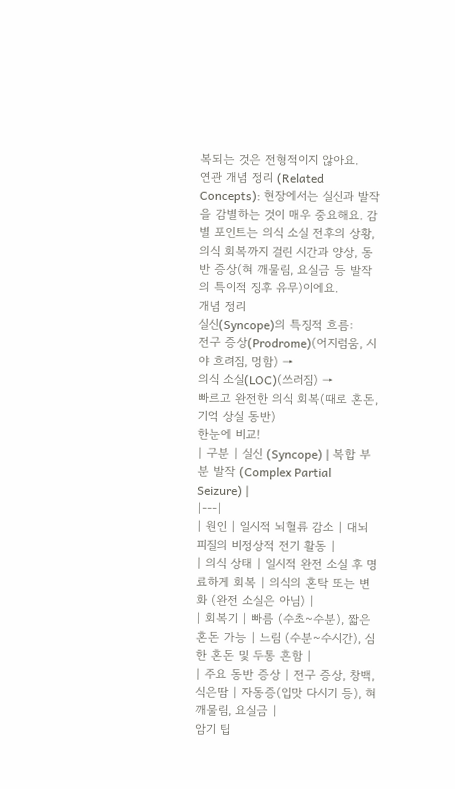복되는 것은 전형적이지 않아요.
연관 개념 정리 (Related Concepts): 현장에서는 실신과 발작을 감별하는 것이 매우 중요해요. 감별 포인트는 의식 소실 전후의 상황, 의식 회복까지 걸린 시간과 양상, 동반 증상(혀 깨물림, 요실금 등 발작의 특이적 징후 유무)이에요.
개념 정리
실신(Syncope)의 특징적 흐름:
전구 증상(Prodrome)(어지럼움, 시야 흐려짐, 멍함) →
의식 소실(LOC)(쓰러짐) →
빠르고 완전한 의식 회복(때로 혼돈, 기억 상실 동반)
한눈에 비교!
| 구분 | 실신 (Syncope) | 복합 부분 발작 (Complex Partial Seizure) |
|---|
| 원인 | 일시적 뇌혈류 감소 | 대뇌 피질의 비정상적 전기 활동 |
| 의식 상태 | 일시적 완전 소실 후 명료하게 회복 | 의식의 혼탁 또는 변화 (완전 소실은 아님) |
| 회복기 | 빠름 (수초~수분), 짧은 혼돈 가능 | 느림 (수분~수시간), 심한 혼돈 및 두통 흔함 |
| 주요 동반 증상 | 전구 증상, 창백, 식은땀 | 자동증(입맛 다시기 등), 혀 깨물림, 요실금 |
암기 팁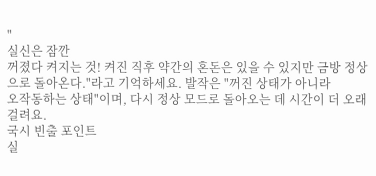"
실신은 잠깐
꺼졌다 켜지는 것! 켜진 직후 약간의 혼돈은 있을 수 있지만 금방 정상으로 돌아온다."라고 기억하세요. 발작은 "꺼진 상태가 아니라
오작동하는 상태"이며, 다시 정상 모드로 돌아오는 데 시간이 더 오래 걸려요.
국시 빈출 포인트
실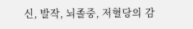신, 발작, 뇌졸중, 저혈당의 감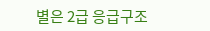별은 2급 응급구조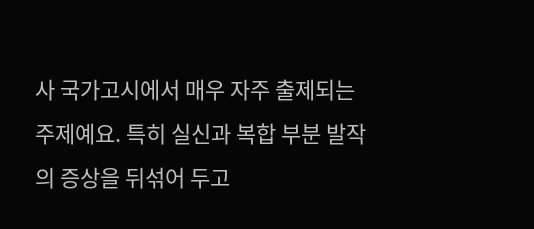사 국가고시에서 매우 자주 출제되는 주제예요. 특히 실신과 복합 부분 발작의 증상을 뒤섞어 두고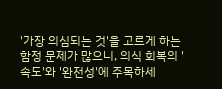'가장 의심되는 것'을 고르게 하는 함정 문제가 많으니, 의식 회복의 '속도'와 '완전성'에 주목하세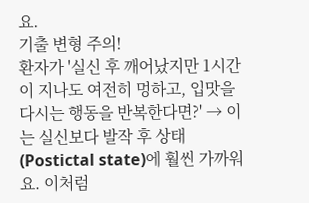요.
기출 변형 주의!
환자가 '실신 후 깨어났지만 1시간이 지나도 여전히 멍하고, 입맛을 다시는 행동을 반복한다면?' → 이는 실신보다 발작 후 상태(Postictal state)에 훨씬 가까워요. 이처럼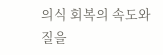의식 회복의 속도와 질을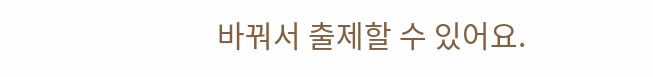바꿔서 출제할 수 있어요.